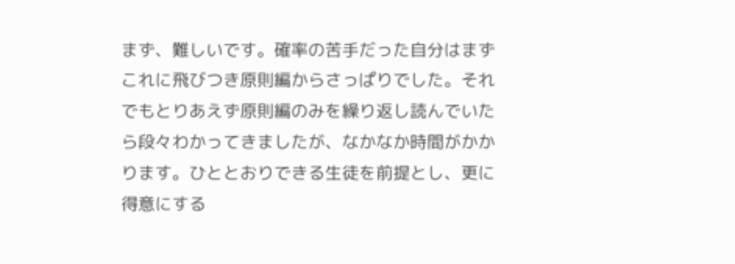まず、難しいです。確率の苦手だった自分はまずこれに飛びつき原則編からさっぱりでした。それでもとりあえず原則編のみを繰り返し読んでいたら段々わかってきましたが、なかなか時間がかかります。ひととおりできる生徒を前提とし、更に得意にする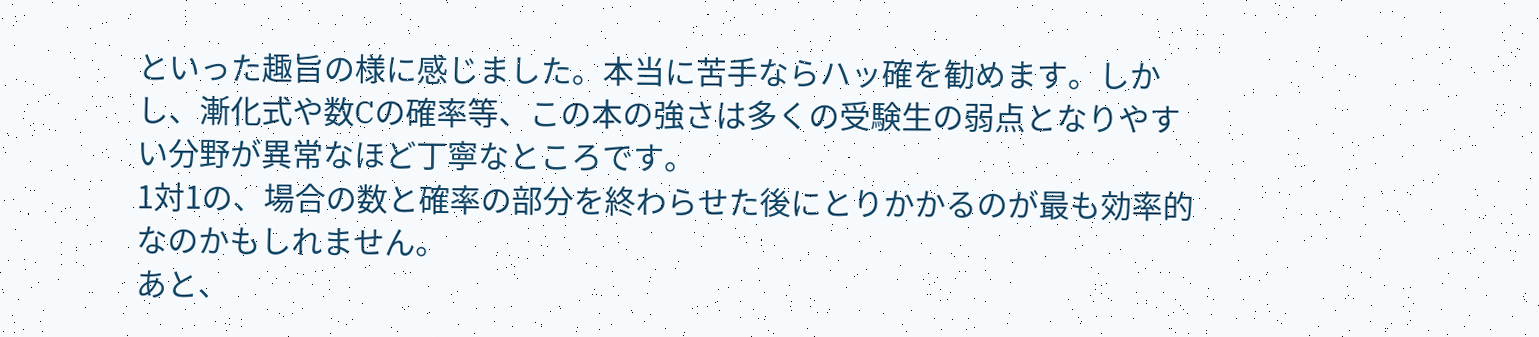といった趣旨の様に感じました。本当に苦手ならハッ確を勧めます。しかし、漸化式や数Cの確率等、この本の強さは多くの受験生の弱点となりやすい分野が異常なほど丁寧なところです。
1対1の、場合の数と確率の部分を終わらせた後にとりかかるのが最も効率的なのかもしれません。
あと、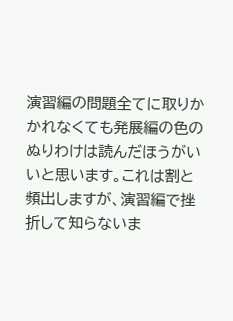演習編の問題全てに取りかかれなくても発展編の色のぬりわけは読んだほうがいいと思います。これは割と頻出しますが、演習編で挫折して知らないま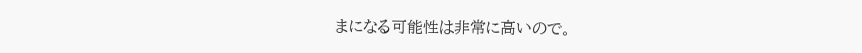まになる可能性は非常に高いので。